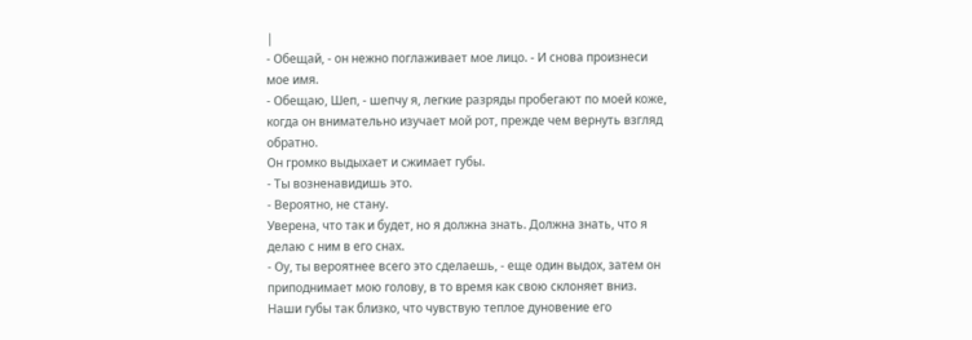|
- Обещай, - он нежно поглаживает мое лицо. - И снова произнеси мое имя.
- Обещаю, Шеп, - шепчу я, легкие разряды пробегают по моей коже, когда он внимательно изучает мой рот, прежде чем вернуть взгляд обратно.
Он громко выдыхает и сжимает губы.
- Ты возненавидишь это.
- Вероятно, не стану.
Уверена, что так и будет, но я должна знать. Должна знать, что я делаю с ним в его снах.
- Оу, ты вероятнее всего это сделаешь, - еще один выдох, затем он приподнимает мою голову, в то время как свою склоняет вниз. Наши губы так близко, что чувствую теплое дуновение его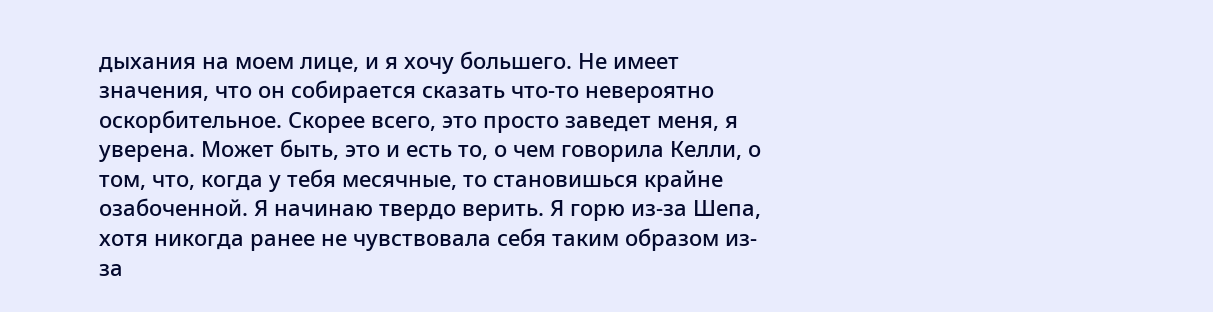дыхания на моем лице, и я хочу большего. Не имеет значения, что он собирается сказать что-то невероятно оскорбительное. Скорее всего, это просто заведет меня, я уверена. Может быть, это и есть то, о чем говорила Келли, о том, что, когда у тебя месячные, то становишься крайне озабоченной. Я начинаю твердо верить. Я горю из-за Шепа, хотя никогда ранее не чувствовала себя таким образом из-за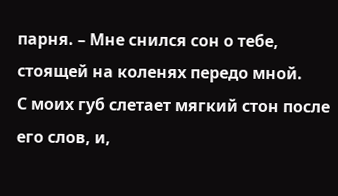парня. – Мне снился сон о тебе, стоящей на коленях передо мной.
С моих губ слетает мягкий стон после его слов, и,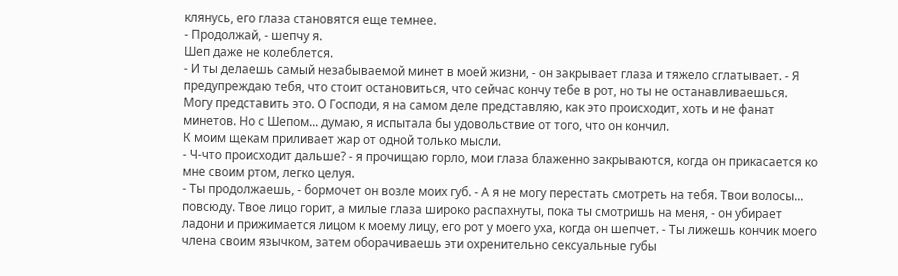клянусь, его глаза становятся еще темнее.
- Продолжай, - шепчу я.
Шеп даже не колеблется.
- И ты делаешь самый незабываемой минет в моей жизни, - он закрывает глаза и тяжело сглатывает. - Я предупреждаю тебя, что стоит остановиться, что сейчас кончу тебе в рот, но ты не останавливаешься.
Могу представить это. О Господи, я на самом деле представляю, как это происходит, хоть и не фанат минетов. Но с Шепом... думаю, я испытала бы удовольствие от того, что он кончил.
К моим щекам приливает жар от одной только мысли.
- Ч-что происходит дальше? - я прочищаю горло, мои глаза блаженно закрываются, когда он прикасается ко мне своим ртом, легко целуя.
- Ты продолжаешь, - бормочет он возле моих губ. - А я не могу перестать смотреть на тебя. Твои волосы... повсюду. Твое лицо горит, а милые глаза широко распахнуты, пока ты смотришь на меня, - он убирает ладони и прижимается лицом к моему лицу, его рот у моего уха, когда он шепчет. - Ты лижешь кончик моего члена своим язычком, затем оборачиваешь эти охренительно сексуальные губы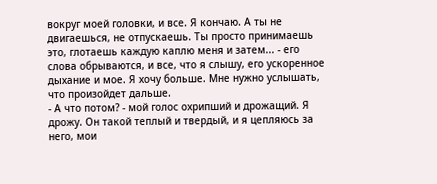вокруг моей головки, и все. Я кончаю. А ты не двигаешься, не отпускаешь. Ты просто принимаешь это, глотаешь каждую каплю меня и затем... - его слова обрываются, и все, что я слышу, его ускоренное дыхание и мое. Я хочу больше. Мне нужно услышать, что произойдет дальше.
- А что потом? - мой голос охрипший и дрожащий. Я дрожу. Он такой теплый и твердый, и я цепляюсь за него, мои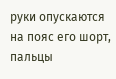руки опускаются на пояс его шорт, пальцы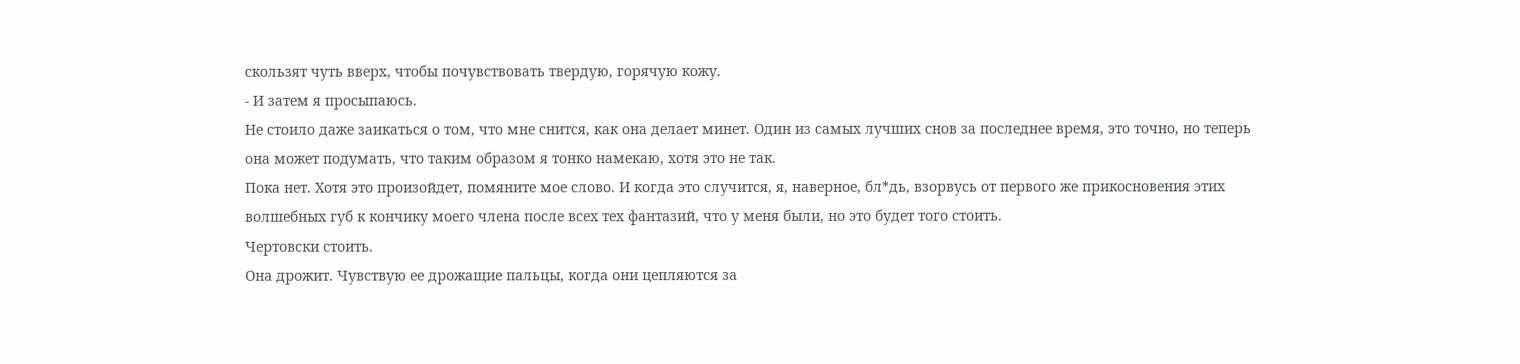скользят чуть вверх, чтобы почувствовать твердую, горячую кожу.
- И затем я просыпаюсь.
Не стоило даже заикаться о том, что мне снится, как она делает минет. Один из самых лучших снов за последнее время, это точно, но теперь она может подумать, что таким образом я тонко намекаю, хотя это не так.
Пока нет. Хотя это произойдет, помяните мое слово. И когда это случится, я, наверное, бл*дь, взорвусь от первого же прикосновения этих волшебных губ к кончику моего члена после всех тех фантазий, что у меня были, но это будет того стоить.
Чертовски стоить.
Она дрожит. Чувствую ее дрожащие пальцы, когда они цепляются за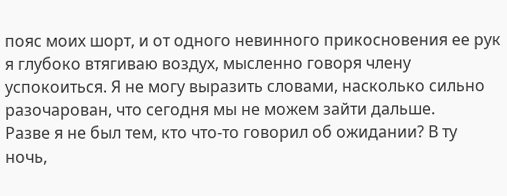пояс моих шорт, и от одного невинного прикосновения ее рук я глубоко втягиваю воздух, мысленно говоря члену успокоиться. Я не могу выразить словами, насколько сильно разочарован, что сегодня мы не можем зайти дальше.
Разве я не был тем, кто что-то говорил об ожидании? В ту ночь,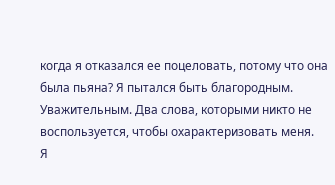когда я отказался ее поцеловать, потому что она была пьяна? Я пытался быть благородным. Уважительным. Два слова, которыми никто не воспользуется, чтобы охарактеризовать меня.
Я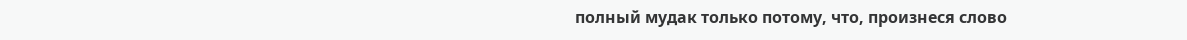полный мудак только потому, что, произнеся слово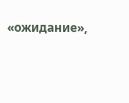«ожидание»,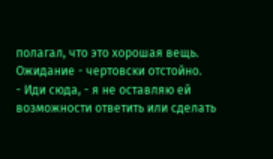полагал, что это хорошая вещь. Ожидание - чертовски отстойно.
- Иди сюда, - я не оставляю ей возможности ответить или сделать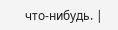что-нибудь. |